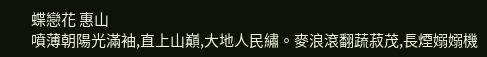蝶戀花 惠山
噴薄朝陽光滿袖,直上山巔,大地人民繡。麥浪滾翻蔬菽茂,長煙嫋嫋機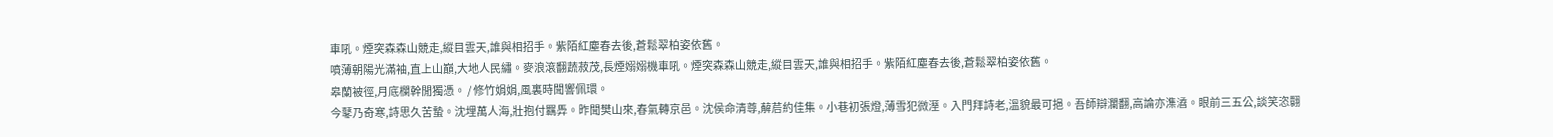車吼。煙突森森山競走,縱目雲天,誰與相招手。紫陌紅塵春去後,蒼鬆翠柏姿依舊。
噴薄朝陽光滿袖,直上山巔,大地人民繡。麥浪滾翻蔬菽茂,長煙嫋嫋機車吼。煙突森森山競走,縱目雲天,誰與相招手。紫陌紅塵春去後,蒼鬆翠柏姿依舊。
皋蘭被徑,月底欄幹閒獨憑。 / 修竹娟娟,風裏時聞響佩環。
今鼕乃奇寒,詩思久苦蟄。沈埋萬人海,壯抱付羈馵。昨聞樊山來,春氣轉京邑。沈侯命清尊,薢茩約佳集。小巷初張燈,薄雪犯微溼。入門拜詩老,溫貌最可挹。吾師辯瀾翻,高論亦潗㵫。眼前三五公,談笑恣翾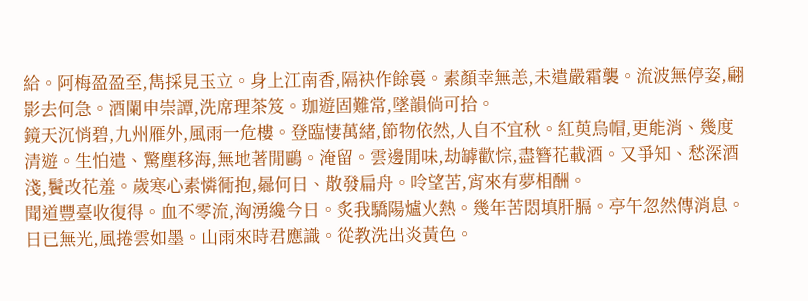給。阿梅盈盈至,雋採見玉立。身上江南香,隔袂作餘裛。素顏幸無恙,未遣嚴霜襲。流波無停姿,翩影去何急。酒闌申崇譚,洗席理茶笈。珈遊固難常,墜韻倘可拾。
鏡天沉悄碧,九州雁外,風雨一危樓。登臨悽萬緒,節物依然,人自不宜秋。紅萸烏帽,更能消、幾度清遊。生怕遣、驚塵移海,無地著閒鷗。淹留。雲邊閒味,劫罅歡悰,盡簪花載酒。又爭知、愁深酒淺,鬢改花羞。歲寒心素憐衕抱,曏何日、散發扁舟。呤望苦,宵來有夢相酬。
聞道豐臺收復得。血不零流,洶湧纔今日。炙我驕陽爐火熱。幾年苦悶填肝膈。亭午忽然傳消息。日已無光,風捲雲如墨。山雨來時君應識。從教洗出炎黃色。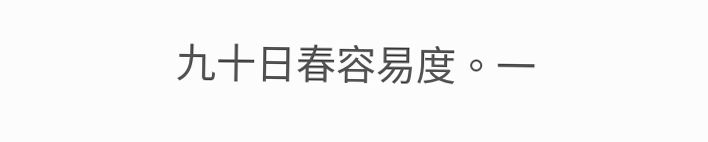九十日春容易度。一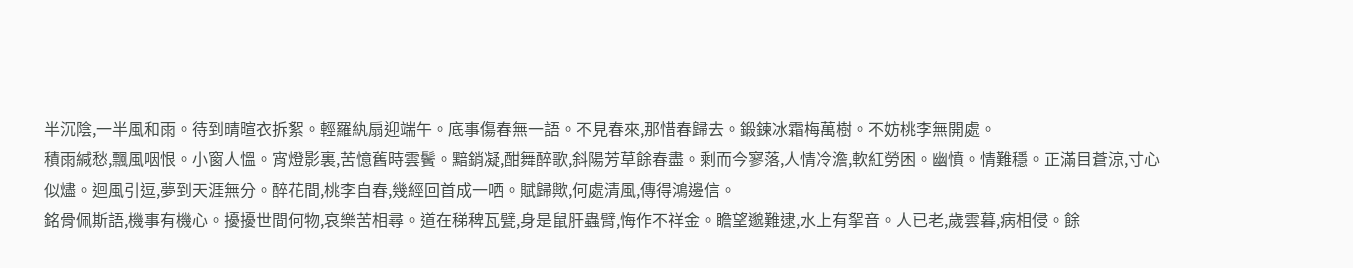半沉陰,一半風和雨。待到晴暄衣拆絮。輕羅紈扇迎端午。底事傷春無一語。不見春來,那惜春歸去。鍛鍊冰霜梅萬樹。不妨桃李無開處。
積雨緘愁,飄風咽恨。小窗人慍。宵燈影裏,苦憶舊時雲鬢。黯銷凝,酣舞醉歌,斜陽芳草餘春盡。剩而今寥落,人情冷澹,軟紅勞困。幽憤。情難穩。正滿目蒼涼,寸心似燼。迴風引逗,夢到天涯無分。醉花間,桃李自春,幾經回首成一哂。賦歸歟,何處清風,傳得鴻邊信。
銘骨佩斯語,機事有機心。擾擾世間何物,哀樂苦相尋。道在稊稗瓦甓,身是鼠肝蟲臂,悔作不祥金。瞻望邈難逮,水上有挐音。人已老,歲雲暮,病相侵。餘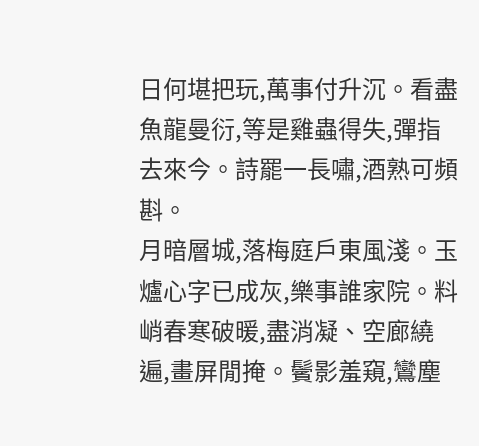日何堪把玩,萬事付升沉。看盡魚龍曼衍,等是雞蟲得失,彈指去來今。詩罷一長嘯,酒熟可頻斟。
月暗層城,落梅庭戶東風淺。玉爐心字已成灰,樂事誰家院。料峭春寒破暖,盡消凝、空廊繞遍,畫屏閒掩。鬢影羞窺,鸞塵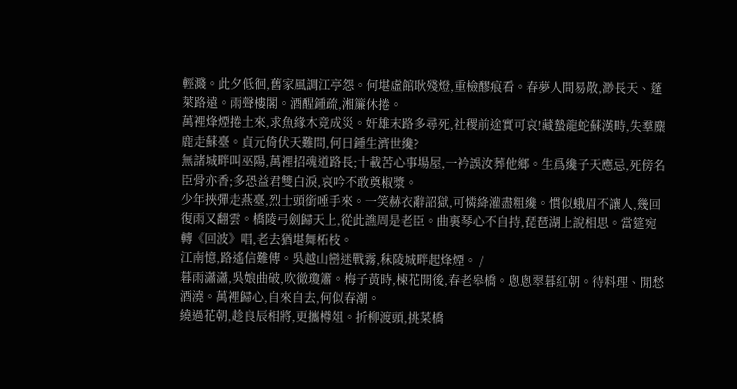輕濺。此夕低徊,舊家風調江亭怨。何堪虛館耿殘燈,重檢醪痕看。春夢人間易散,渺長天、蓬萊路遠。雨聲樓閣。酒醒鍾疏,湘簾休捲。
萬裡烽煙捲土來,求魚緣木竟成災。奸雄末路多尋死,社稷前途實可哀!藏蟄龍蛇蘇漢畤,失羣麋鹿走蘇臺。貞元倚伏天難問,何日鍾生濟世纔?
無諸城畔叫巫陽,萬裡招魂道路長;十載苦心事場屋,一衿誤汝葬他鄉。生爲纔子天應忌,死傍名臣骨亦香;多恐益君雙白淚,哀吟不敢奠椒漿。
少年挾彈走燕臺,烈士頭銜唾手來。一笑赫衣辭詔獄,可憐絳灌盡粗纔。慣似蛾眉不讓人,幾回復雨又翻雲。橋陵弓劍歸天上,從此譙周是老臣。曲裏琴心不自持,琵琶湖上說相思。當筵宛轉《回波》唱,老去猶堪舞柘枝。
江南憶,路遙信難傳。吳越山巒迷戰霧,秣陵城畔起烽煙。 /
暮雨瀟瀟,吳娘曲破,吹徹瓊簫。梅子黃時,楝花開後,春老皋橋。悤悤翠暮紅朝。待料理、閒愁酒澆。萬裡歸心,自來自去,何似春潮。
繞過花朝,趁良辰相將,更攜樽俎。折柳渡頭,挑菜橋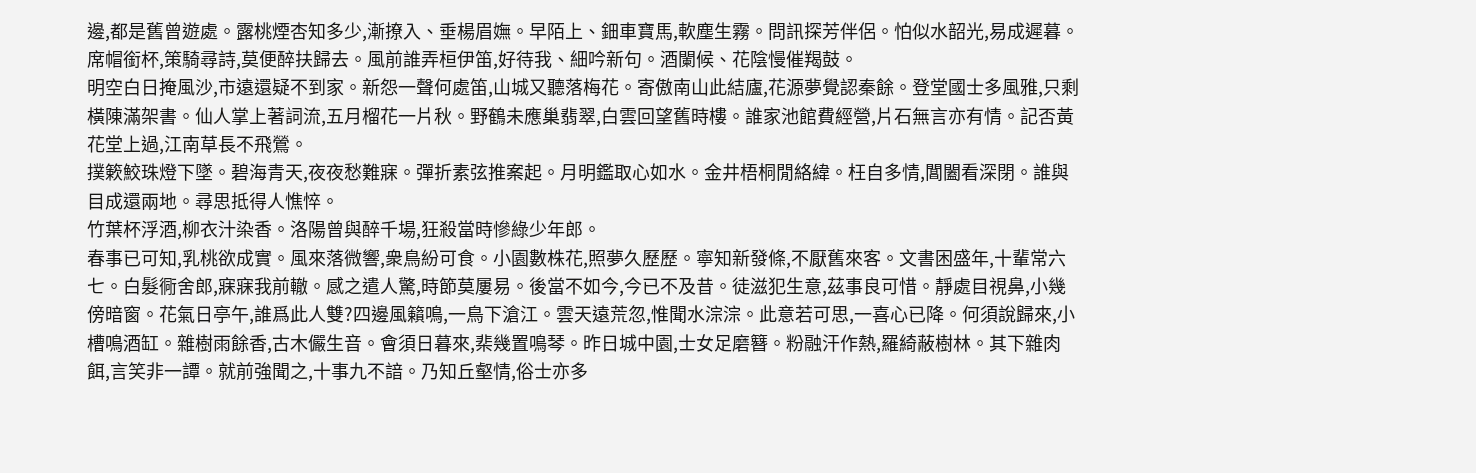邊,都是舊曾遊處。露桃煙杏知多少,漸撩入、垂楊眉嫵。早陌上、鈿車寶馬,軟塵生霧。問訊探芳伴侶。怕似水韶光,易成遲暮。席帽銜杯,策騎尋詩,莫便醉扶歸去。風前誰弄桓伊笛,好待我、細吟新句。酒闌候、花陰慢催羯鼓。
明空白日掩風沙,市遠還疑不到家。新怨一聲何處笛,山城又聽落梅花。寄傲南山此結廬,花源夢覺認秦餘。登堂國士多風雅,只剩橫陳滿架書。仙人掌上著詞流,五月榴花一片秋。野鶴未應巢翡翠,白雲回望舊時樓。誰家池館費經營,片石無言亦有情。記否黃花堂上過,江南草長不飛鶯。
撲簌鮫珠燈下墜。碧海青天,夜夜愁難寐。彈折素弦推案起。月明鑑取心如水。金井梧桐閒絡緯。枉自多情,閶闔看深閉。誰與目成還兩地。尋思抵得人憔悴。
竹葉杯浮酒,柳衣汁染香。洛陽曾與醉千場,狂殺當時慘綠少年郎。
春事已可知,乳桃欲成實。風來落微響,衆鳥紛可食。小園數株花,照夢久歷歷。寧知新發條,不厭舊來客。文書困盛年,十輩常六七。白髮衕舍郎,寐寐我前轍。感之遣人驚,時節莫屢易。後當不如今,今已不及昔。徒滋犯生意,茲事良可惜。靜處目視鼻,小幾傍暗窗。花氣日亭午,誰爲此人雙?四邊風籟鳴,一鳥下滄江。雲天遠荒忽,惟聞水淙淙。此意若可思,一喜心已降。何須說歸來,小槽鳴酒缸。雜樹雨餘香,古木儼生音。會須日暮來,棐幾置鳴琴。昨日城中園,士女足磨簪。粉融汗作熱,羅綺蔽樹林。其下雜肉餌,言笑非一譚。就前強聞之,十事九不諳。乃知丘壑情,俗士亦多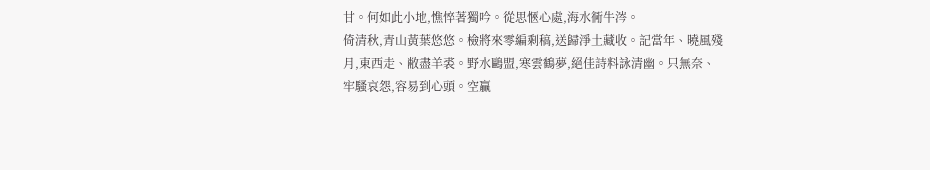甘。何如此小地,憔悴著獨吟。從思愜心處,海水衕牛涔。
倚清秋,青山黃葉悠悠。檢將來零編剩稿,送歸淨土藏收。記當年、曉風殘月,東西走、敝盡羊裘。野水鷗盟,寒雲鶴夢,絕佳詩料詠清幽。只無奈、牢騷哀怨,容易到心頭。空贏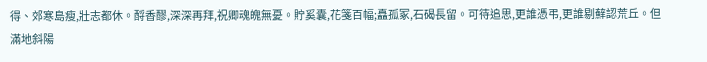得、郊寒島瘦,壯志都休。酹香醪,深深再拜,祝卿魂魄無憂。貯奚囊,花箋百幅;矗孤冢,石碣長留。可待追思,更誰憑弔,更誰剔蘚認荒丘。但滿地斜陽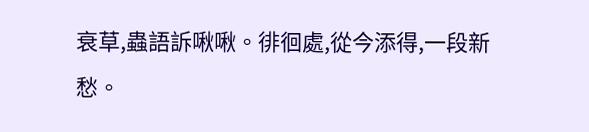衰草,蟲語訴啾啾。徘徊處,從今添得,一段新愁。